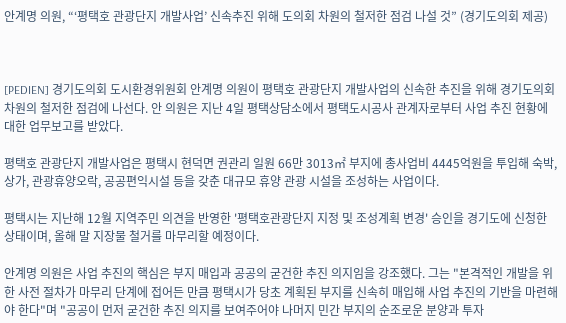안계명 의원, “‘평택호 관광단지 개발사업’ 신속추진 위해 도의회 차원의 철저한 점검 나설 것” (경기도의회 제공)



[PEDIEN] 경기도의회 도시환경위원회 안계명 의원이 평택호 관광단지 개발사업의 신속한 추진을 위해 경기도의회 차원의 철저한 점검에 나선다. 안 의원은 지난 4일 평택상담소에서 평택도시공사 관계자로부터 사업 추진 현황에 대한 업무보고를 받았다.

평택호 관광단지 개발사업은 평택시 현덕면 권관리 일원 66만 3013㎡ 부지에 총사업비 4445억원을 투입해 숙박, 상가, 관광휴양오락, 공공편익시설 등을 갖춘 대규모 휴양 관광 시설을 조성하는 사업이다.

평택시는 지난해 12월 지역주민 의견을 반영한 '평택호관광단지 지정 및 조성계획 변경' 승인을 경기도에 신청한 상태이며, 올해 말 지장물 철거를 마무리할 예정이다.

안계명 의원은 사업 추진의 핵심은 부지 매입과 공공의 굳건한 추진 의지임을 강조했다. 그는 "본격적인 개발을 위한 사전 절차가 마무리 단계에 접어든 만큼 평택시가 당초 계획된 부지를 신속히 매입해 사업 추진의 기반을 마련해야 한다"며 "공공이 먼저 굳건한 추진 의지를 보여주어야 나머지 민간 부지의 순조로운 분양과 투자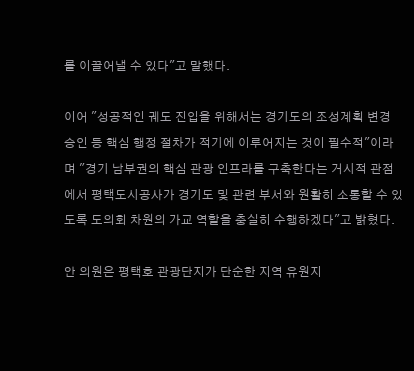를 이끌어낼 수 있다"고 말했다.

이어 "성공적인 궤도 진입을 위해서는 경기도의 조성계획 변경 승인 등 핵심 행정 절차가 적기에 이루어지는 것이 필수적"이라며 "경기 남부권의 핵심 관광 인프라를 구축한다는 거시적 관점에서 평택도시공사가 경기도 및 관련 부서와 원활히 소통할 수 있도록 도의회 차원의 가교 역할을 충실히 수행하겠다"고 밝혔다.

안 의원은 평택호 관광단지가 단순한 지역 유원지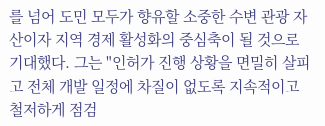를 넘어 도민 모두가 향유할 소중한 수변 관광 자산이자 지역 경제 활성화의 중심축이 될 것으로 기대했다. 그는 "인허가 진행 상황을 면밀히 살피고 전체 개발 일정에 차질이 없도록 지속적이고 철저하게 점검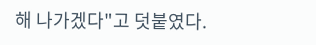해 나가겠다"고 덧붙였다.